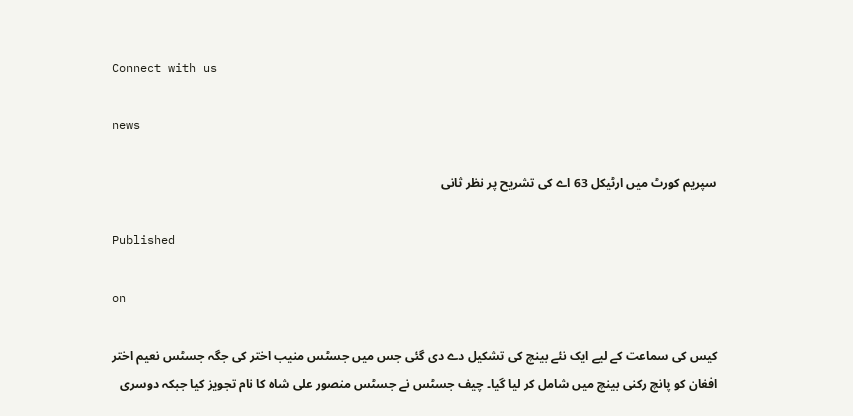Connect with us

news

سپریم کورٹ میں ارٹیکل 63 اے کی تشریح پر نظر ثانی

Published

on

کیس کی سماعت کے لیے ایک نئے بینچ کی تشکیل دے دی گئی جس میں جسٹس منیب اختر کی جگہ جسٹس نعیم اختر افغان کو پانچ رکنی بینچ میں شامل کر لیا گیا۔ چیف جسٹس نے جسٹس منصور علی شاہ کا نام تجویز کیا جبکہ دوسری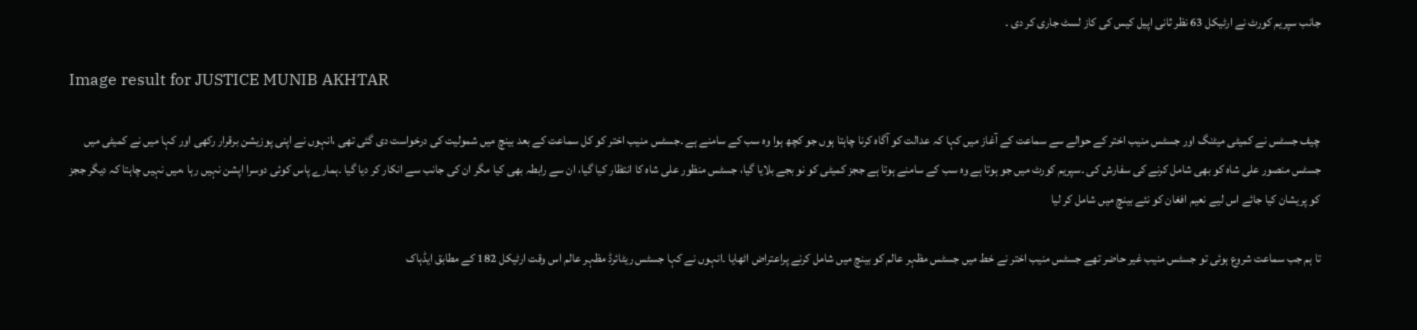جانب سپریم کورٹ نے ارٹیکل 63 نظر ثانی اپیل کیس کی کاز لسٹ جاری کر دی ۔

Image result for JUSTICE MUNIB AKHTAR

چیف جسٹس نے کمیٹی میٹنگ اور جسٹس منیب اختر کے حوالے سے سماعت کے آغاز میں کہا کہ عدالت کو آگاہ کرنا چاہتا ہوں جو کچھ ہوا وہ سب کے سامنے ہے ۔جسٹس منیب اختر کو کل سماعت کے بعد بینچ میں شمولیت کی درخواست دی گئی تھی ،انہوں نے اپنی پوزیشن برقرار رکھی اور کہا میں نے کمیٹی میں جسٹس منصور علی شاہ کو بھی شامل کرنے کی سفارش کی ۔سپریم کورٹ میں جو ہوتا ہے وہ سب کے سامنے ہوتا ہے ججز کمیٹی کو نو بجے بلایا گیا، جسٹس منظور علی شاہ کا انتظار کیا گیا، ان سے رابطہ بھی کیا مگر ان کی جانب سے انکار کر دیا گیا ۔ہمارے پاس کوئی دوسرا اپشن نہیں رہا ،میں نہیں چاہتا کہ دیگر ججز کو پریشان کیا جائے اس لیے نعیم افغان کو نئے بینچ میں شامل کر لیا

تا ہم جب سماعت شروع ہوئی تو جسٹس منیب غیر حاضر تھے جسٹس منیب اختر نے خط میں جسٹس مظہر عالم کو بینچ میں شامل کرنے پراعتراض اٹھایا ۔انہوں نے کہا جسٹس ریٹائرڈ مظہر عالم اس وقت ارٹیکل 182 کے مطابق ایڈہاک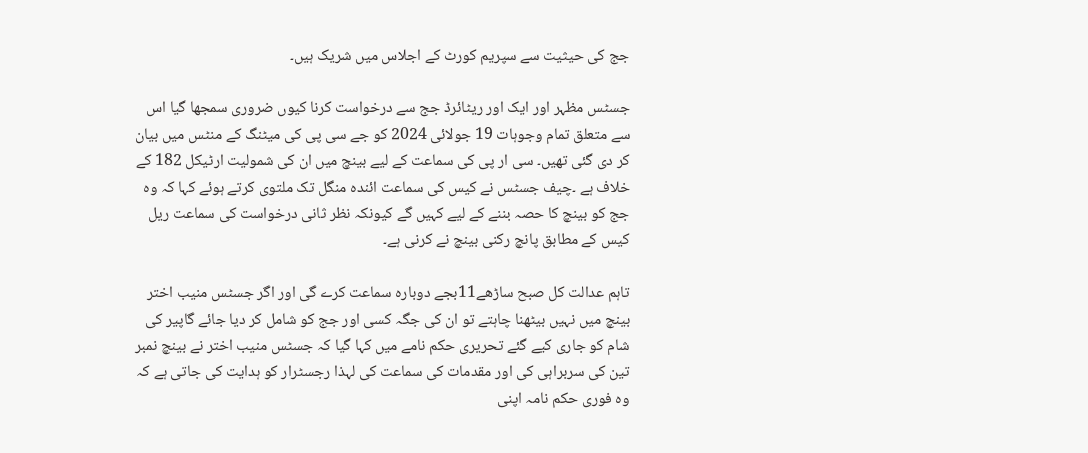جج کی حیثیت سے سپریم کورٹ کے اجلاس میں شریک ہیں۔

جسٹس مظہر اور ایک اور ریٹائرڈ جج سے درخواست کرنا کیوں ضروری سمجھا گیا اس سے متعلق تمام وجوہات 19 جولائی 2024 کو جے سی پی کی میٹنگ کے منٹس میں بیان کر دی گئی تھیں۔ سی ار پی کی سماعت کے لیے بینچ میں ان کی شمولیت ارٹیکل 182 کے خلاف ہے ۔چیف جسٹس نے کیس کی سماعت ائندہ منگل تک ملتوی کرتے ہوئے کہا کہ وہ جج کو بینچ کا حصہ بننے کے لیے کہیں گے کیونکہ نظر ثانی درخواست کی سماعت ریل کیس کے مطابق پانچ رکنی بینچ نے کرنی ہے۔

تاہم عدالت کل صبح ساڑھے11بجے دوبارہ سماعت کرے گی اور اگر جسٹس منیب اختر بینچ میں نہیں بیٹھنا چاہتے تو ان کی جگہ کسی اور جج کو شامل کر دیا جائے گاپیر کی شام کو جاری کیے گئے تحریری حکم نامے میں کہا گیا کہ جسٹس منیب اختر نے بینچ نمبر تین کی سربراہی کی اور مقدمات کی سماعت کی لہذا رجسٹرار کو ہدایت کی جاتی ہے کہ وہ فوری حکم نامہ اپنی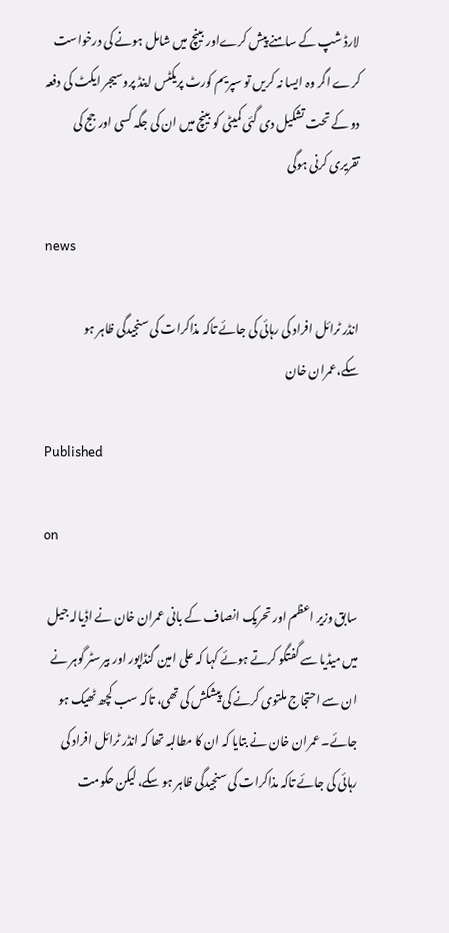لارڈ شپ کے سامنے پیش کرےاور بینچ میں شامل ہونے کی درخواست کرے اگر وہ ایسا نہ کریں تو سپریم کورٹ پریکٹس اینڈ پروسیجر ایکٹ کی دفعہ دو کے تحت تشکیل دی گئی کمیٹی کو بینچ میں ان کی جگہ کسی اور جج کی تقریری کرنی ہوگی

news

انڈر ٹرائل افراد کی رہائی کی جائے تاکہ مذاکرات کی سنجیدگی ظاہر ہو سکے،عمران خان

Published

on

سابق وزیر اعظم اور تحریک انصاف کے بانی عمران خان نے اڈیالہ جیل میں میڈیا سے گفتگو کرتے ہوئے کہا کہ علی امین گنڈاپور اور بیرسٹر گوہر نے ان سے احتجاج ملتوی کرنے کی پیشکش کی تھی، تاکہ سب کچھ ٹھیک ہو جائے۔ عمران خان نے بتایا کہ ان کا مطالبہ تھا کہ انڈر ٹرائل افراد کی رہائی کی جائے تاکہ مذاکرات کی سنجیدگی ظاہر ہو سکے، لیکن حکومت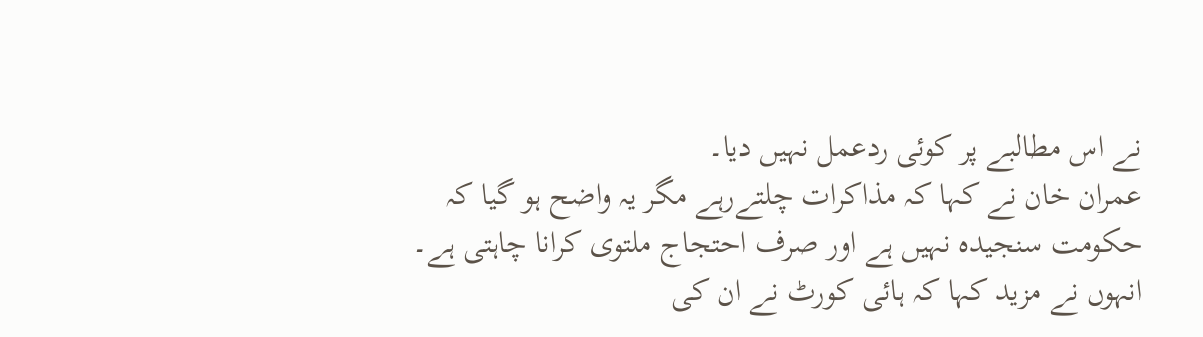نے اس مطالبے پر کوئی ردعمل نہیں دیا۔
عمران خان نے کہا کہ مذاکرات چلتےرہے مگر یہ واضح ہو گیا کہ حکومت سنجیدہ نہیں ہے اور صرف احتجاج ملتوی کرانا چاہتی ہے۔ انہوں نے مزید کہا کہ ہائی کورٹ نے ان کی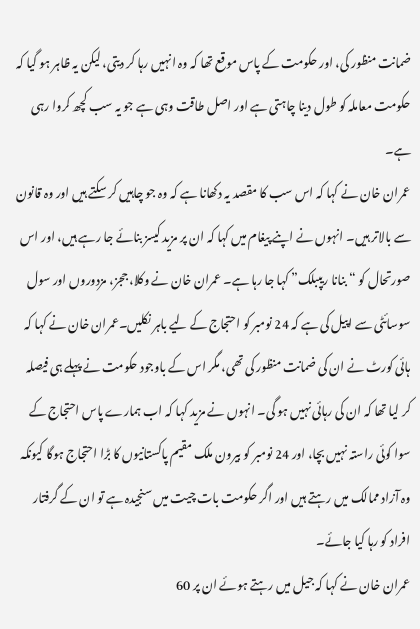ضمانت منظور کی، اور حکومت کے پاس موقع تھا کہ وہ انہیں رہا کر دیتی، لیکن یہ ظاہر ہو گیا کہ حکومت معاملہ کو طول دینا چاہتی ہے اور اصل طاقت وہی ہے جو یہ سب کچھ کروا رہی ہے۔
عمران خان نے کہا کہ اس سب کا مقصد یہ دکھانا ہے کہ وہ جو چاہیں کر سکتے ہیں اور وہ قانون سے بالاتر ہیں۔ انہوں نے اپنے پیغام میں کہا کہ ان پر مزید کیسز بنائے جا رہے ہیں، اور اس صورتحال کو “بنانا ریپبلک” کہا جا رہا ہے۔ عمران خان نے وکلا، ججز، مزدوروں اور سول سوسائٹی سے اپیل کی ہے کہ 24 نومبر کو احتجاج کے لیے باہر نکلیں۔عمران خان نے کہا کہ ہائی کورٹ نے ان کی ضمانت منظور کی تھی، مگر اس کے باوجود حکومت نے پہلے ہی فیصلہ کر لیا تھا کہ ان کی رہائی نہیں ہو گی۔ انہوں نے مزید کہا کہ اب ہمارے پاس احتجاج کے سوا کوئی راستہ نہیں بچا، اور 24 نومبر کو بیرون ملک مقیم پاکستانیوں کا بڑا احتجاج ہوگا کیونکہ وہ آزاد ممالک میں رہتے ہیں اور اگر حکومت بات چیت میں سنجیدہ ہے تو ان کے گرفتار افراد کو رہا کیا جائے۔
عمران خان نے کہا کہ جیل میں رہتے ہوئے ان پر 60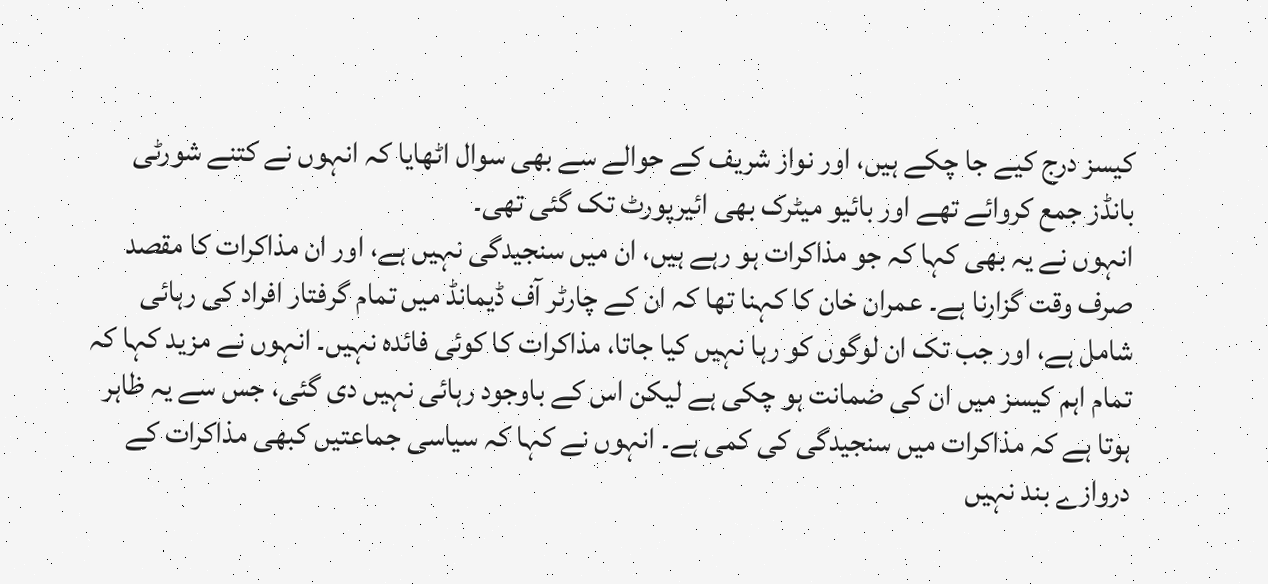کیسز درج کیے جا چکے ہیں، اور نواز شریف کے حوالے سے بھی سوال اٹھایا کہ انہوں نے کتنے شورٹی بانڈز جمع کروائے تھے اور بائیو میٹرک بھی ائیرپورٹ تک گئی تھی۔
انہوں نے یہ بھی کہا کہ جو مذاکرات ہو رہے ہیں، ان میں سنجیدگی نہیں ہے، اور ان مذاکرات کا مقصد صرف وقت گزارنا ہے۔ عمران خان کا کہنا تھا کہ ان کے چارٹر آف ڈیمانڈ میں تمام گرفتار افراد کی رہائی شامل ہے، اور جب تک ان لوگوں کو رہا نہیں کیا جاتا، مذاکرات کا کوئی فائدہ نہیں۔ انہوں نے مزید کہا کہ تمام اہم کیسز میں ان کی ضمانت ہو چکی ہے لیکن اس کے باوجود رہائی نہیں دی گئی، جس سے یہ ظاہر ہوتا ہے کہ مذاکرات میں سنجیدگی کی کمی ہے۔ انہوں نے کہا کہ سیاسی جماعتیں کبھی مذاکرات کے دروازے بند نہیں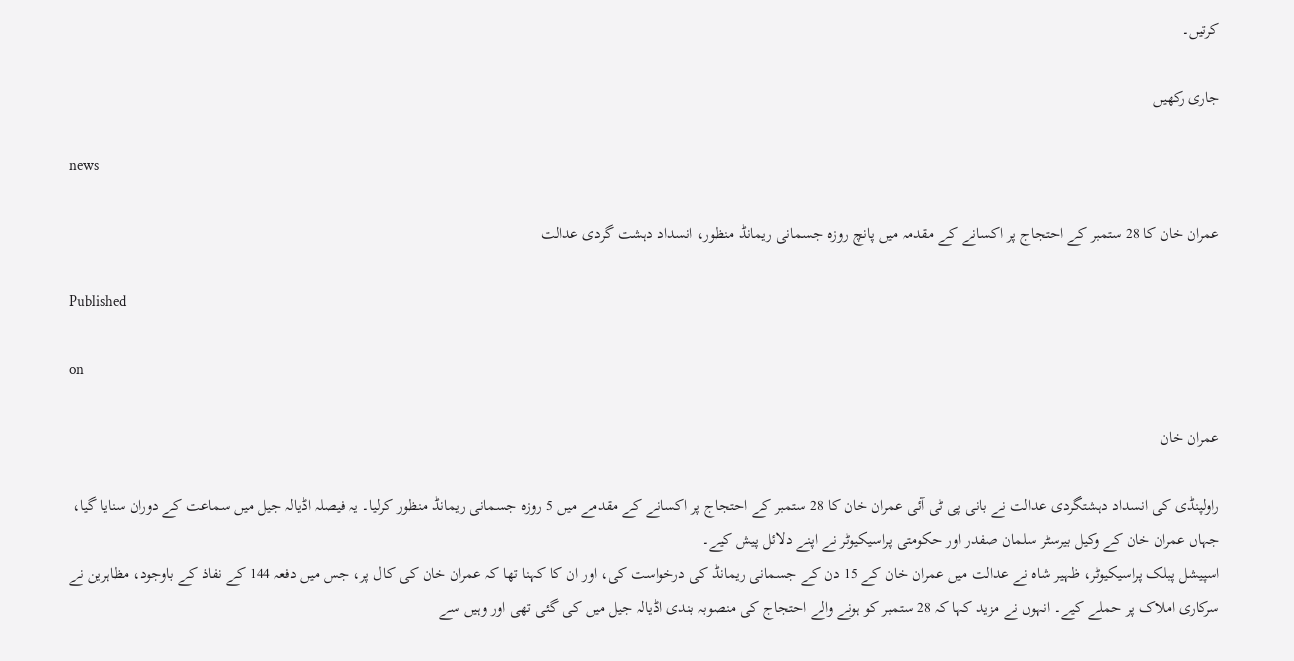کرتیں۔

جاری رکھیں

news

عمران خان کا 28 ستمبر کے احتجاج پر اکسانے کے مقدمہ میں پانچ روزہ جسمانی ریمانڈ منظور، انسداد دہشت گردی عدالت

Published

on

عمران خان

راولپنڈی کی انسداد دہشتگردی عدالت نے بانی پی ٹی آئی عمران خان کا 28 ستمبر کے احتجاج پر اکسانے کے مقدمے میں 5 روزہ جسمانی ریمانڈ منظور کرلیا۔ یہ فیصلہ اڈیالہ جیل میں سماعت کے دوران سنایا گیا، جہاں عمران خان کے وکیل بیرسٹر سلمان صفدر اور حکومتی پراسیکیوٹر نے اپنے دلائل پیش کیے۔
اسپیشل پبلک پراسیکیوٹر، ظہیر شاہ نے عدالت میں عمران خان کے 15 دن کے جسمانی ریمانڈ کی درخواست کی، اور ان کا کہنا تھا کہ عمران خان کی کال پر، جس میں دفعہ 144 کے نفاذ کے باوجود، مظاہرین نے سرکاری املاک پر حملے کیے۔ انہوں نے مزید کہا کہ 28 ستمبر کو ہونے والے احتجاج کی منصوبہ بندی اڈیالہ جیل میں کی گئی تھی اور وہیں سے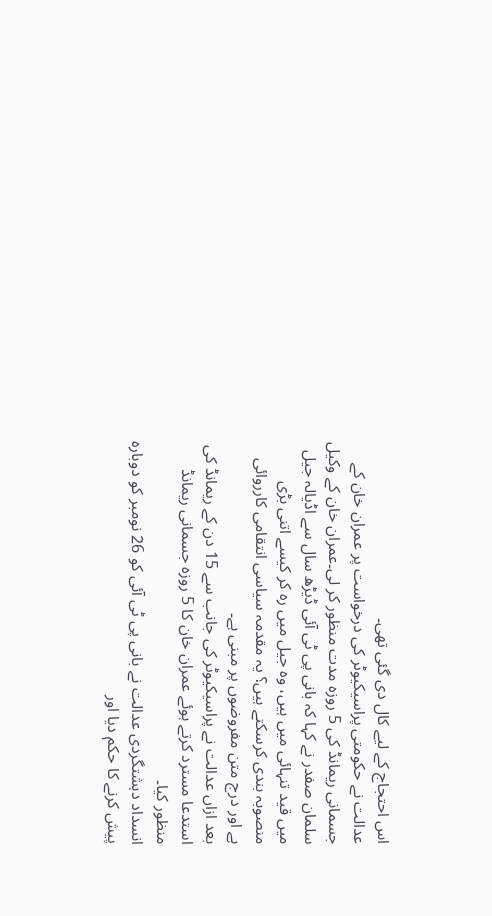اس احتجاج کے لیے کال دی گئی تھی۔
عدالت نے حکومتی پراسیکیوٹر کی درخواست پر عمران خان کے جسمانی ریمانڈ کی 5 روزہ مدت منظور کر لی۔عمران خان کے وکیل سلمان صفدر نے کہا کہ بانی پی ٹی آئی ڈیڑھ سال سے اڈیالہ جیل میں قید تنہائی میں ہیں، وہ جیل میں رہ کر کیسے اتنی بڑی منصوبہ بندی کرسکتے ہیں؟ یہ مقدمہ سیاسی انتقامی کارروائی ہے اور درج متن مفروضوں پر مبنی ہے۔
بعد ازاں عدالت نے پراسیکیوٹر کی جانب سے 15 دن کے ریمانڈ کی استدعا مسترد کرتے ہوئے عمران خان کا 5 روزہ جسمانی ریمانڈ منظور کیا۔
انسداد دہشتگردی عدالت نے بانی پی ٹی آئی کو 26 نومبر کو دوبارہ پیش کرنے کا حکم دیا اور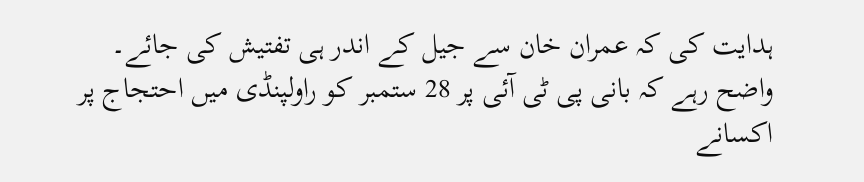ہدایت کی کہ عمران خان سے جیل کے اندر ہی تفتیش کی جائے۔
واضح رہے کہ بانی پی ٹی آئی پر 28 ستمبر کو راولپنڈی میں احتجاج پر اکسانے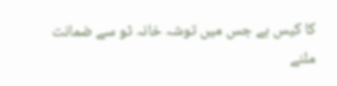کا کیس ہے جس میں توشہ خانہ ٹو سے ضمانت ملنے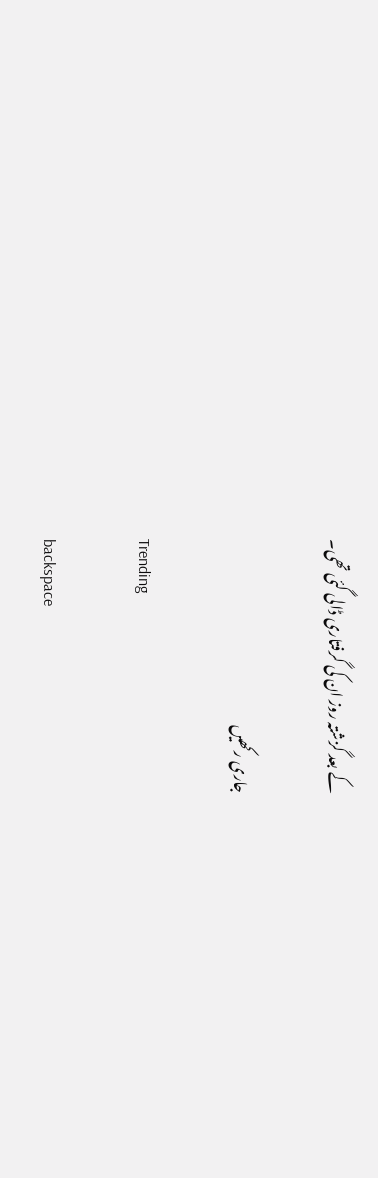کے بعد گزشتہ روز ان کی گرفتاری ڈالی گئی تھی۔

جاری رکھیں

Trending

backspace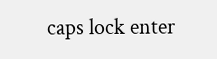caps lock enter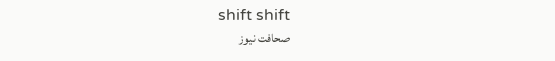shift shift
صحافت نیوز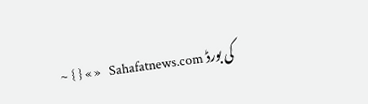کی بورڈ Sahafatnews.com   « » { } ~